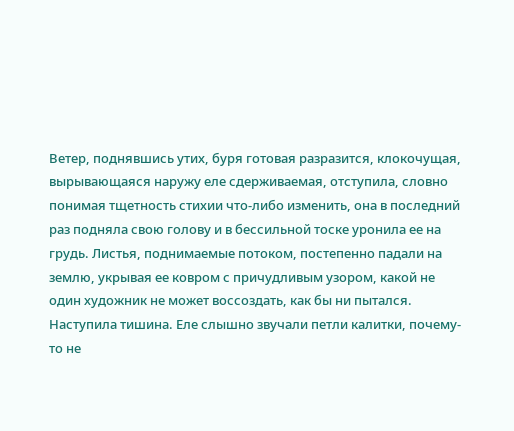Ветер, поднявшись утих, буря готовая разразится, клокочущая, вырывающаяся наружу еле сдерживаемая, отступила, словно понимая тщетность стихии что-либо изменить, она в последний раз подняла свою голову и в бессильной тоске уронила ее на грудь. Листья, поднимаемые потоком, постепенно падали на землю, укрывая ее ковром с причудливым узором, какой не один художник не может воссоздать, как бы ни пытался. Наступила тишина. Еле слышно звучали петли калитки, почему-то не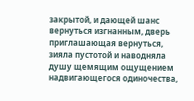закрытой, и дающей шанс вернуться изгнанным, дверь приглашающая вернуться, зияла пустотой и наводняла душу щемящим ощущением надвигающегося одиночества,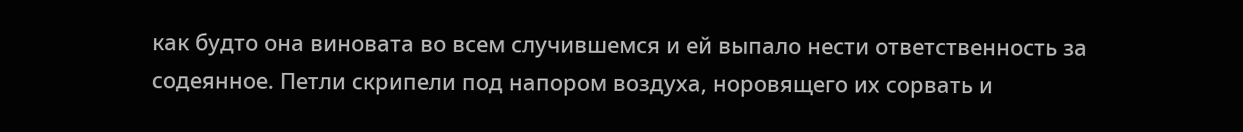как будто она виновата во всем случившемся и ей выпало нести ответственность за содеянное. Петли скрипели под напором воздуха, норовящего их сорвать и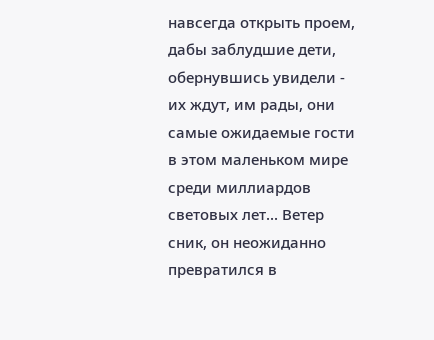навсегда открыть проем, дабы заблудшие дети, обернувшись увидели - их ждут, им рады, они самые ожидаемые гости в этом маленьком мире среди миллиардов световых лет... Ветер сник, он неожиданно превратился в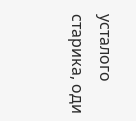усталого старика, оди